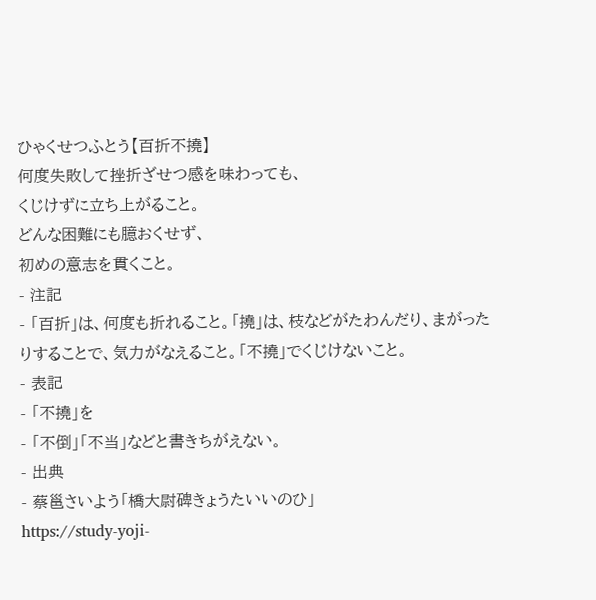ひゃくせつふとう【百折不撓】
何度失敗して挫折ざせつ感を味わっても、
くじけずに立ち上がること。
どんな困難にも臆おくせず、
初めの意志を貫くこと。
- 注記
- 「百折」は、何度も折れること。「撓」は、枝などがたわんだり、まがったりすることで、気力がなえること。「不撓」でくじけないこと。
- 表記
- 「不撓」を
- 「不倒」「不当」などと書きちがえない。
- 出典
- 蔡邕さいよう「橋大尉碑きょうたいいのひ」
https://study-yoji-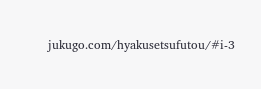jukugo.com/hyakusetsufutou/#i-3